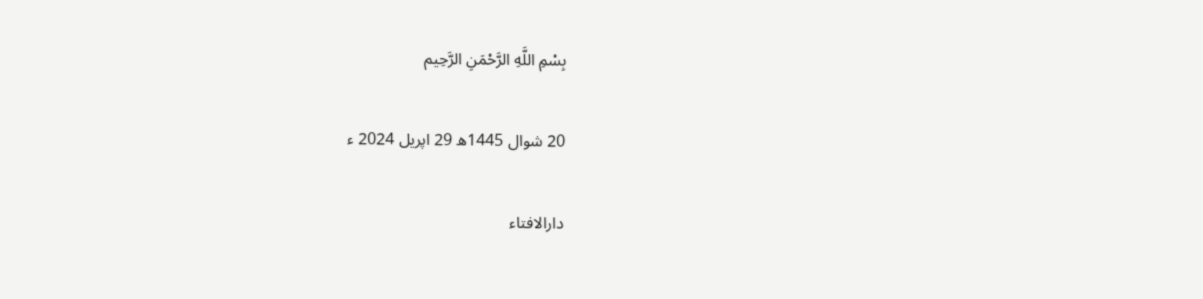بِسْمِ اللَّهِ الرَّحْمَنِ الرَّحِيم

20 شوال 1445ھ 29 اپریل 2024 ء

دارالافتاء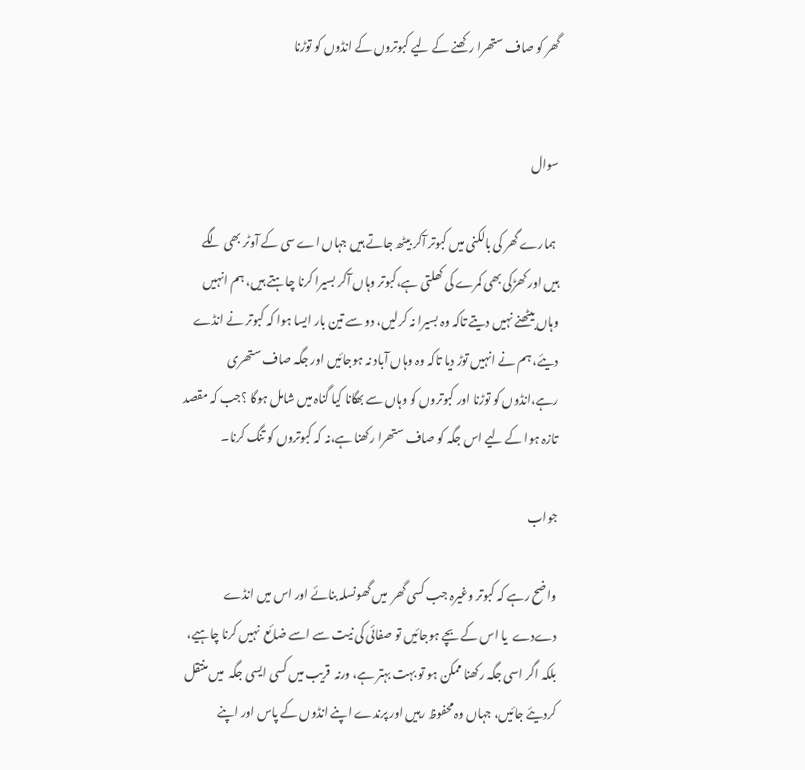گھر کو صاف ستھرا رکھنے کے لیے کبوتروں کے انڈوں کو توڑنا


سوال

 ہمارے گھر کی بالکنی میں کبوتر آکر بیٹھ جاتے ہیں جہاں اے سی کے آوٹر بھی لگے ہیں اور کھڑکی بھی کمرے کی کھلتی ہے،کبوتر وہاں آکر بسیرا کرنا چاہتے ہیں، ہم انہیں وہاں بیٹھنے نہیں دیتے تاکہ وہ بسیرا نہ کرلیں، دو سے تین بار ایسا ہوا کہ کبوتر نے انڈے دیئے، ہم نے انہیں توڑ دیا تاکہ وہ وہاں آباد نہ ہوجائیں اور جگہ صاف ستھری رہے،انڈوں کو توڑنا اور کبوتروں کو وہاں سے بھگانا کیا گناہ میں شامل ہوگا ؟جب کہ مقصد تازہ ہوا کے لیے اس جگہ کو صاف ستھرا رکھنا ہے،نہ کہ کبوتروں کو تنگ کرنا۔

جواب

واضح رہے کہ کبوتر وغیرہ جب کسی گھر  میں گھونسلہ بنائے اور اس میں انڈے دےدے  یا اس کے بچے ہوجائيں تو صفائی کی نیت سے اسے ضائع  نہیں کرنا چاہیے، بلکہ اگر اسی جگہ رکھنا ممکن ہو تو بہت بہتر ہے، ورنہ  قريب میں کسی ایسی جگہ  ميں منتقل کردیئے جائیں، جہاں وہ محفوظ رہیں اور پرندے اپنے انڈوں کے پاس اور اپنے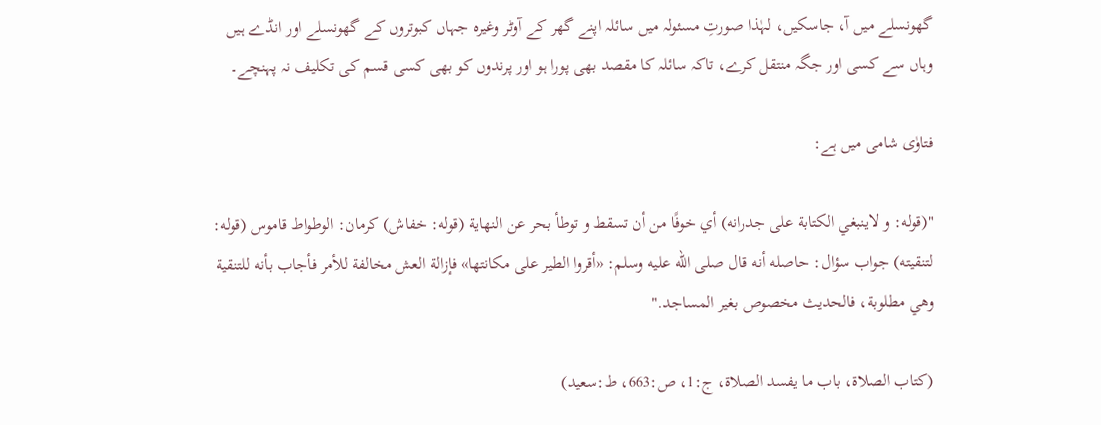گھونسلے میں آ، جاسکیں، لہٰذا صورتِ مسئولہ میں سائلہ اپنے گھر کے آوٹر وغیرہ جہاں کبوتروں کے گھونسلے اور انڈے ہیں وہاں سے کسی اور جگہ منتقل کرے، تاکہ سائلہ کا مقصد بھی پورا ہو اور پرندوں کو بھی کسی قسم کی تکلیف نہ پہنچے۔

فتاوٰی شامی میں ہے:

"(قوله: و لاينبغي الكتابة على جدرانه) أي خوفًا من أن تسقط و توطأ بحر عن النهاية (قوله: خفاش) كرمان: الوطواط قاموس (قوله: لتنقيته) جواب سؤال: حاصله أنه قال صلى الله عليه وسلم: «أقروا الطير على مكانتها» فإزالة العش مخالفة للأمر فأجاب بأنه للتنقية وهي مطلوبة، فالحديث مخصوص بغير المساجد."

(كتاب الصلاة‌‌، باب ما يفسد الصلاة، ج:1، ص:663، ط:سعید)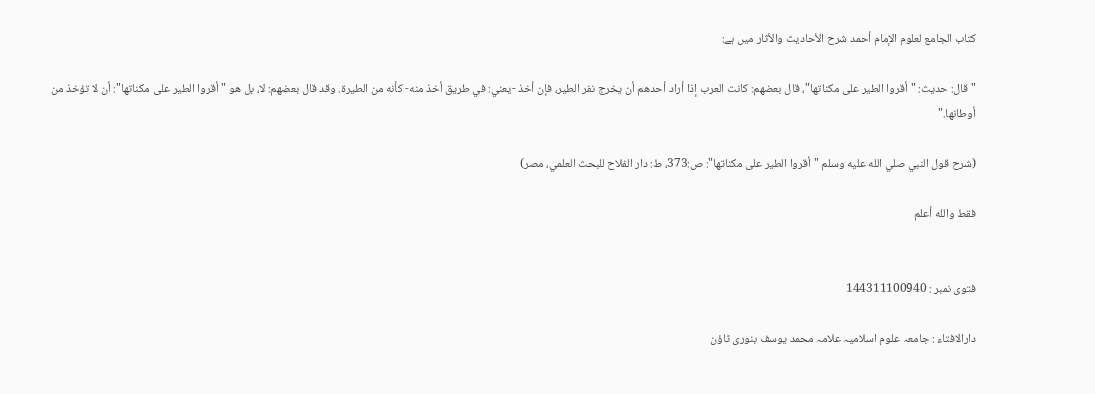کتاب الجامع لعلوم الإمام أحمد شرح الأحادیث والأثار میں ہے:

"قال: حديث: "أقروا الطير على مكناتها"، قال بعضهم: كانت العرب إذا أراد أحدهم أن يخرج نفر الطير، فإن أخذ -يعني: في طريق أخذ منه- كأنه من الطيرة. وقد قال بعضهم: لا، بل هو "أقروا الطير على مكناتها": أن لا تؤخذ من أوطانها."

(شرح قول النبي صلي الله علیه وسلم "أقروا الطير على مكناتها": ص:373، ط: دار الفلاح للبحث العلمي، مصر)

فقط والله أعلم


فتوی نمبر : 144311100940

دارالافتاء : جامعہ علوم اسلامیہ علامہ محمد یوسف بنوری ٹاؤن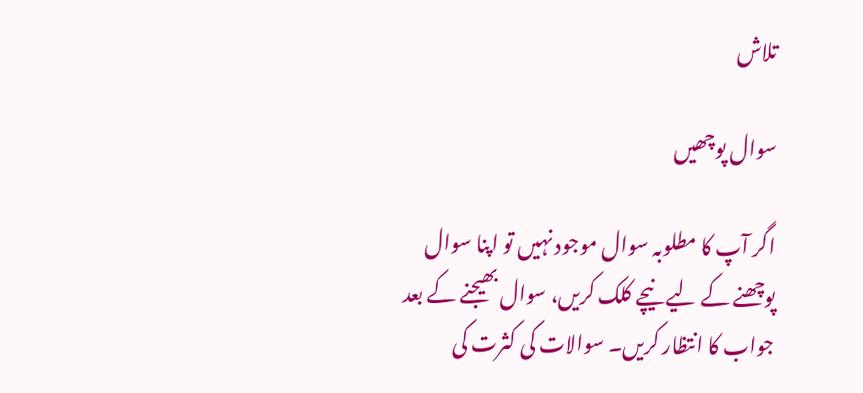تلاش

سوال پوچھیں

اگر آپ کا مطلوبہ سوال موجود نہیں تو اپنا سوال پوچھنے کے لیے نیچے کلک کریں، سوال بھیجنے کے بعد جواب کا انتظار کریں۔ سوالات کی کثرت کی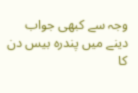وجہ سے کبھی جواب دینے میں پندرہ بیس دن کا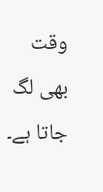وقت بھی لگ جاتا ہے۔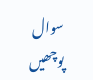سوال پوچھیں